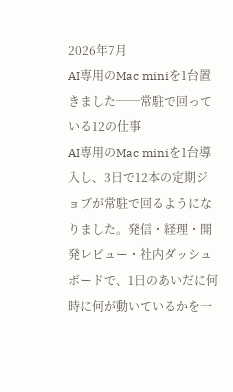2026年7月
AI専用のMac miniを1台置きました──常駐で回っている12の仕事
AI専用のMac miniを1台導入し、3日で12本の定期ジョブが常駐で回るようになりました。発信・経理・開発レビュー・社内ダッシュボードで、1日のあいだに何時に何が動いているかを一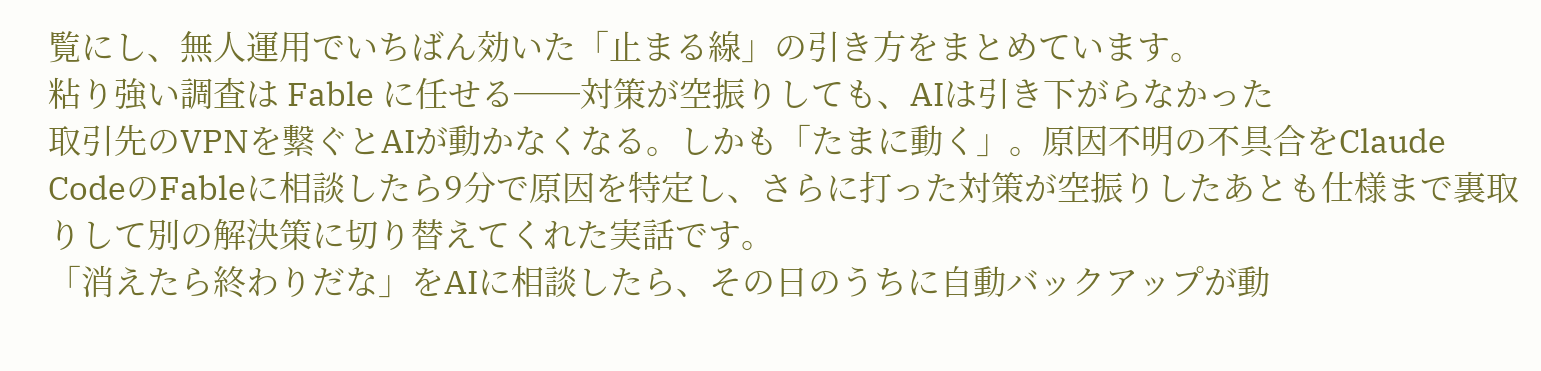覧にし、無人運用でいちばん効いた「止まる線」の引き方をまとめています。
粘り強い調査は Fable に任せる──対策が空振りしても、AIは引き下がらなかった
取引先のVPNを繋ぐとAIが動かなくなる。しかも「たまに動く」。原因不明の不具合をClaude CodeのFableに相談したら9分で原因を特定し、さらに打った対策が空振りしたあとも仕様まで裏取りして別の解決策に切り替えてくれた実話です。
「消えたら終わりだな」をAIに相談したら、その日のうちに自動バックアップが動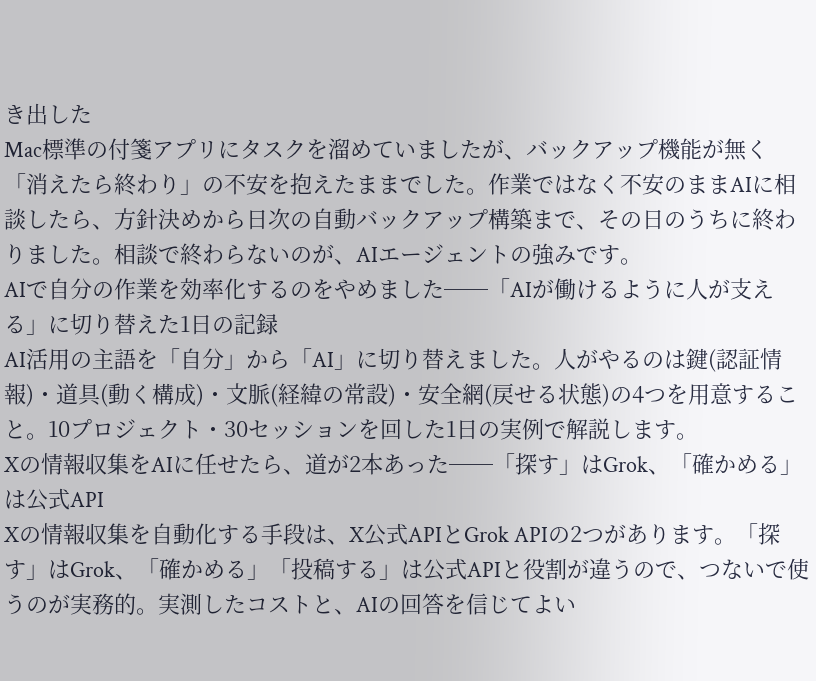き出した
Mac標準の付箋アプリにタスクを溜めていましたが、バックアップ機能が無く「消えたら終わり」の不安を抱えたままでした。作業ではなく不安のままAIに相談したら、方針決めから日次の自動バックアップ構築まで、その日のうちに終わりました。相談で終わらないのが、AIエージェントの強みです。
AIで自分の作業を効率化するのをやめました──「AIが働けるように人が支える」に切り替えた1日の記録
AI活用の主語を「自分」から「AI」に切り替えました。人がやるのは鍵(認証情報)・道具(動く構成)・文脈(経緯の常設)・安全網(戻せる状態)の4つを用意すること。10プロジェクト・30セッションを回した1日の実例で解説します。
Xの情報収集をAIに任せたら、道が2本あった──「探す」はGrok、「確かめる」は公式API
Xの情報収集を自動化する手段は、X公式APIとGrok APIの2つがあります。「探す」はGrok、「確かめる」「投稿する」は公式APIと役割が違うので、つないで使うのが実務的。実測したコストと、AIの回答を信じてよい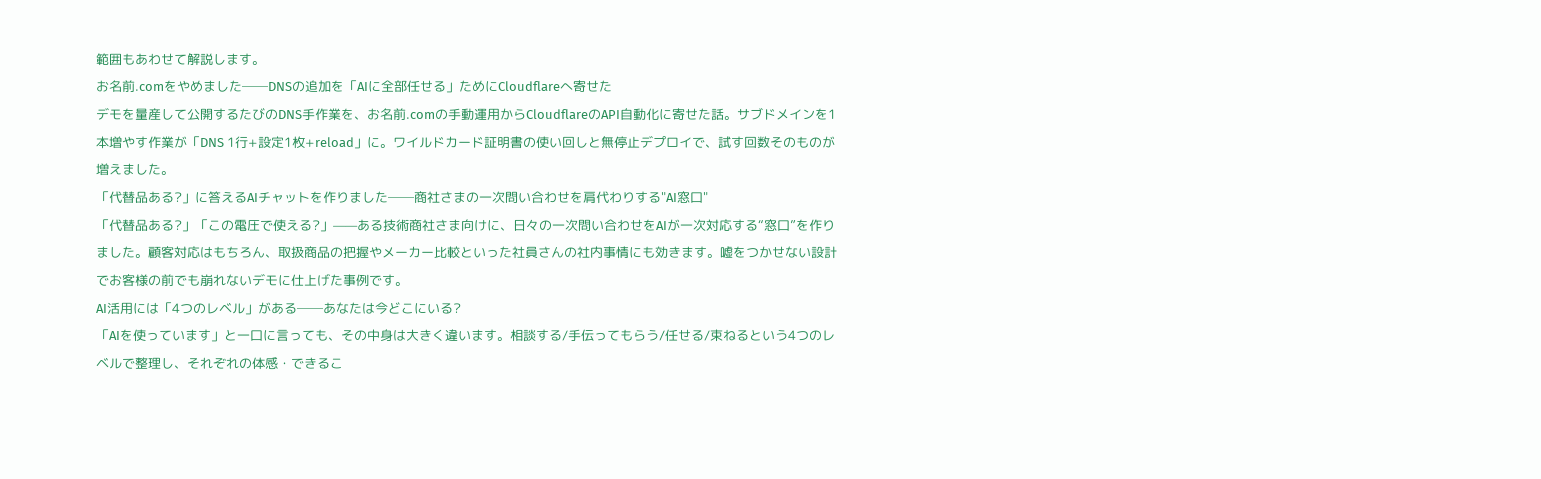範囲もあわせて解説します。
お名前.comをやめました──DNSの追加を「AIに全部任せる」ためにCloudflareへ寄せた
デモを量産して公開するたびのDNS手作業を、お名前.comの手動運用からCloudflareのAPI自動化に寄せた話。サブドメインを1本増やす作業が「DNS 1行+設定1枚+reload」に。ワイルドカード証明書の使い回しと無停止デプロイで、試す回数そのものが増えました。
「代替品ある?」に答えるAIチャットを作りました──商社さまの一次問い合わせを肩代わりする"AI窓口"
「代替品ある?」「この電圧で使える?」——ある技術商社さま向けに、日々の一次問い合わせをAIが一次対応する“窓口”を作りました。顧客対応はもちろん、取扱商品の把握やメーカー比較といった社員さんの社内事情にも効きます。嘘をつかせない設計でお客様の前でも崩れないデモに仕上げた事例です。
AI活用には「4つのレベル」がある──あなたは今どこにいる?
「AIを使っています」と一口に言っても、その中身は大きく違います。相談する/手伝ってもらう/任せる/束ねるという4つのレベルで整理し、それぞれの体感・できるこ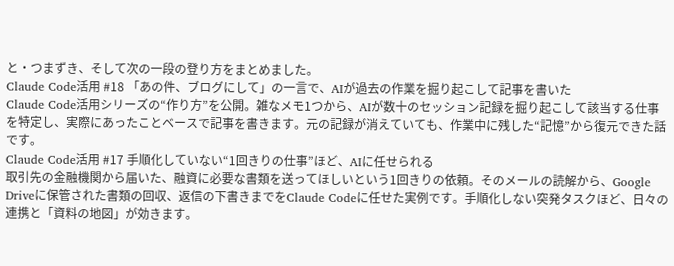と・つまずき、そして次の一段の登り方をまとめました。
Claude Code活用 #18 「あの件、ブログにして」の一言で、AIが過去の作業を掘り起こして記事を書いた
Claude Code活用シリーズの“作り方”を公開。雑なメモ1つから、AIが数十のセッション記録を掘り起こして該当する仕事を特定し、実際にあったことベースで記事を書きます。元の記録が消えていても、作業中に残した“記憶”から復元できた話です。
Claude Code活用 #17 手順化していない“1回きりの仕事”ほど、AIに任せられる
取引先の金融機関から届いた、融資に必要な書類を送ってほしいという1回きりの依頼。そのメールの読解から、Google Driveに保管された書類の回収、返信の下書きまでをClaude Codeに任せた実例です。手順化しない突発タスクほど、日々の連携と「資料の地図」が効きます。